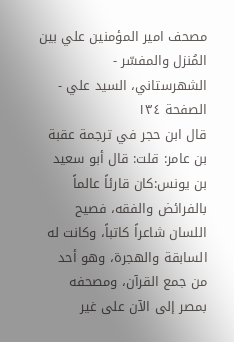مصحف امير المؤمنين علي بين المُنزل والمفسّر - الشهرستاني، السيد علي - الصفحة ١٣٤
قال ابن حجر في ترجمة عقبة بن عامر: قلت: قال أبو سعيد بن يونس:كان قارئاً عالماً بالفرائض والفقه، فصيح اللسان شاعراً كاتباً، وكانت له السابقة والهجرة، وهو أحد من جمع القرآن، ومصحفه بمصر إلى الآن على غير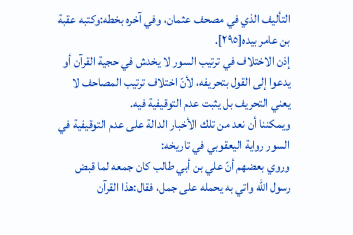التأليف الذي في مصحف عثمان، وفي آخره بخطه:وكتبه عقبة بن عامر بيده[٢٩٥].
إذن الاختلاف في ترتيب السور لا يخدش في حجية القرآن أو يدعوا إلى القول بتحريفه، لأنّ اختلاف ترتيب المصاحف لا يعني التحريف بل يثبت عدم التوقيفية فيه.
ويمكننا أن نعد من تلك الأخبار الدالة على عدم التوقيفية في السور رواية اليعقوبي في تاريخه:
وروي بعضهم أنّ علي بن أبي طالب كان جمعه لما قبض رسول الله واتي به يحمله على جمل، فقال:هذا القرآن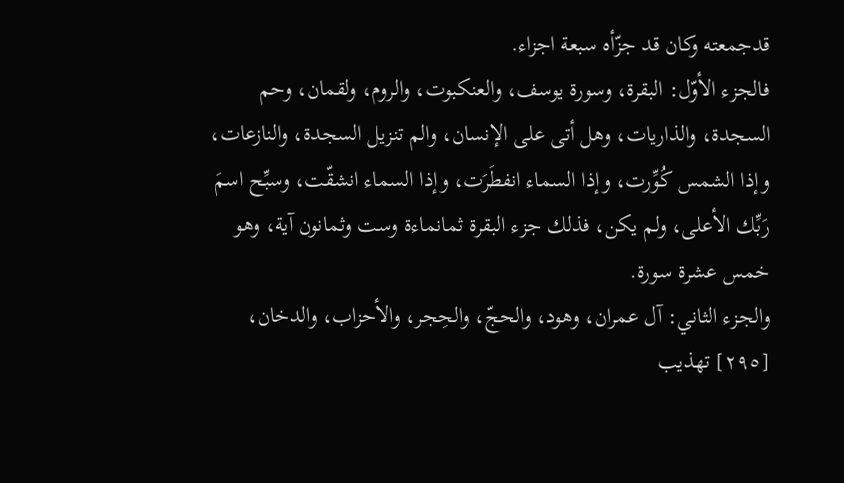قدجمعته وكان قد جزّأه سبعة اجزاء.
فالجزء الأوّل: البقرة، وسورة يوسف، والعنكبوت، والروم، ولقمان، وحم السجدة، والذاريات، وهل أتى على الإنسان، والم تنزيل السجدة، والنازعات، وإذا الشمس كُوِّرت، وإذا السماء انفطَرَت، وإذا السماء انشقّت، وسبِّح اسمَ رَبِّك الأعلى، ولم يكن، فذلك جزء البقرة ثمانماءة وست وثمانون آية، وهو خمس عشرة سورة.
والجزء الثاني: آل عمران، وهود، والحجّ، والحِجر، والأحزاب، والدخان،
[٢٩٥] تهذيب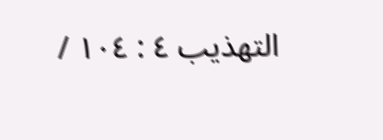التهذيب ٤ : ١٠٤ /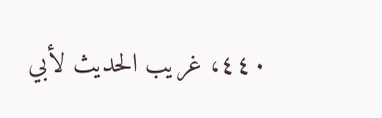٤٤٠، غريب الحديث لأبي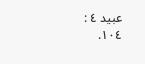عبيد ٤ : ١٠٤.